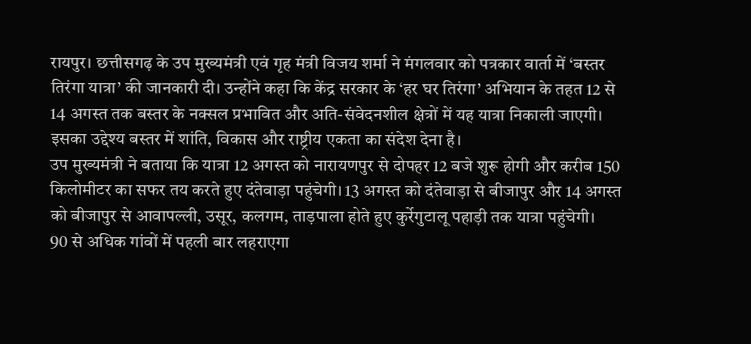रायपुर। छत्तीसगढ़ के उप मुख्यमंत्री एवं गृह मंत्री विजय शर्मा ने मंगलवार को पत्रकार वार्ता में ‘बस्तर तिरंगा यात्रा’ की जानकारी दी। उन्होंने कहा कि केंद्र सरकार के ‘हर घर तिरंगा’ अभियान के तहत 12 से 14 अगस्त तक बस्तर के नक्सल प्रभावित और अति-संवेदनशील क्षेत्रों में यह यात्रा निकाली जाएगी। इसका उद्देश्य बस्तर में शांति, विकास और राष्ट्रीय एकता का संदेश देना है।
उप मुख्यमंत्री ने बताया कि यात्रा 12 अगस्त को नारायणपुर से दोपहर 12 बजे शुरू होगी और करीब 150 किलोमीटर का सफर तय करते हुए दंतेवाड़ा पहुंचेगी। 13 अगस्त को दंतेवाड़ा से बीजापुर और 14 अगस्त को बीजापुर से आवापल्ली, उसूर, कलगम, ताड़पाला होते हुए कुर्रेगुटालू पहाड़ी तक यात्रा पहुंचेगी।
90 से अधिक गांवों में पहली बार लहराएगा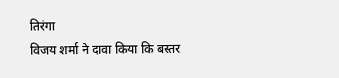तिरंगा
विजय शर्मा ने दावा किया कि बस्तर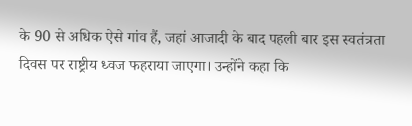के 90 से अधिक ऐसे गांव हैं, जहां आजादी के बाद पहली बार इस स्वतंत्रता दिवस पर राष्ट्रीय ध्वज फहराया जाएगा। उन्होंने कहा कि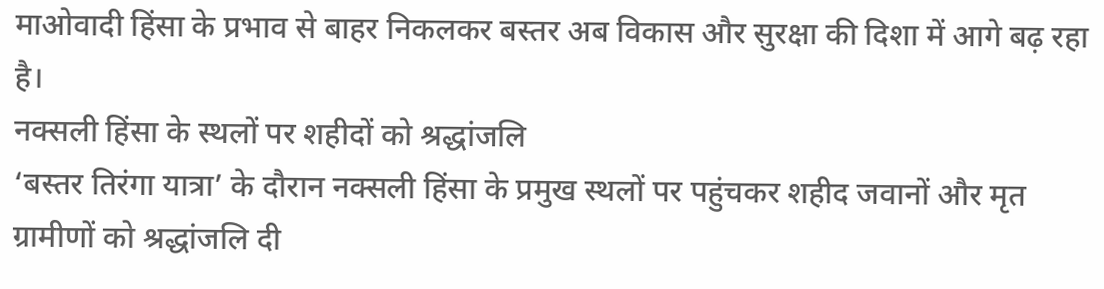माओवादी हिंसा के प्रभाव से बाहर निकलकर बस्तर अब विकास और सुरक्षा की दिशा में आगे बढ़ रहा है।
नक्सली हिंसा के स्थलों पर शहीदों को श्रद्धांजलि
‘बस्तर तिरंगा यात्रा’ के दौरान नक्सली हिंसा के प्रमुख स्थलों पर पहुंचकर शहीद जवानों और मृत ग्रामीणों को श्रद्धांजलि दी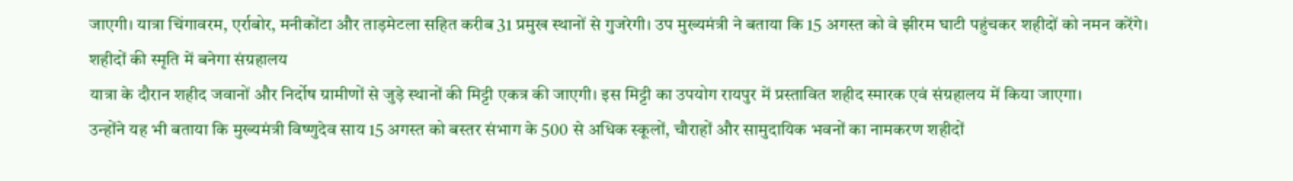जाएगी। यात्रा चिंगावरम, एर्राबोर, मनीकोंटा और ताड़मेटला सहित करीब 31 प्रमुख स्थानों से गुजरेगी। उप मुख्यमंत्री ने बताया कि 15 अगस्त को वे झीरम घाटी पहुंचकर शहीदों को नमन करेंगे।
शहीदों की स्मृति में बनेगा संग्रहालय
यात्रा के दौरान शहीद जवानों और निर्दोष ग्रामीणों से जुड़े स्थानों की मिट्टी एकत्र की जाएगी। इस मिट्टी का उपयोग रायपुर में प्रस्तावित शहीद स्मारक एवं संग्रहालय में किया जाएगा।
उन्होंने यह भी बताया कि मुख्यमंत्री विष्णुदेव साय 15 अगस्त को बस्तर संभाग के 500 से अधिक स्कूलों, चौराहों और सामुदायिक भवनों का नामकरण शहीदों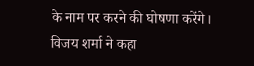के नाम पर करने की घोषणा करेंगे।
विजय शर्मा ने कहा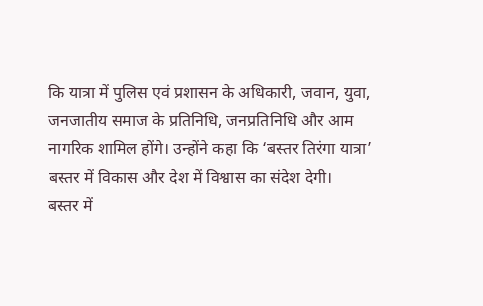कि यात्रा में पुलिस एवं प्रशासन के अधिकारी, जवान, युवा, जनजातीय समाज के प्रतिनिधि, जनप्रतिनिधि और आम नागरिक शामिल होंगे। उन्होंने कहा कि ‘बस्तर तिरंगा यात्रा’ बस्तर में विकास और देश में विश्वास का संदेश देगी।
बस्तर में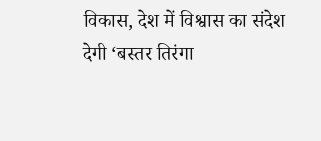विकास, देश में विश्वास का संदेश देगी ‘बस्तर तिरंगा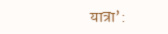यात्रा’: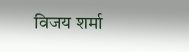विजय शर्मा